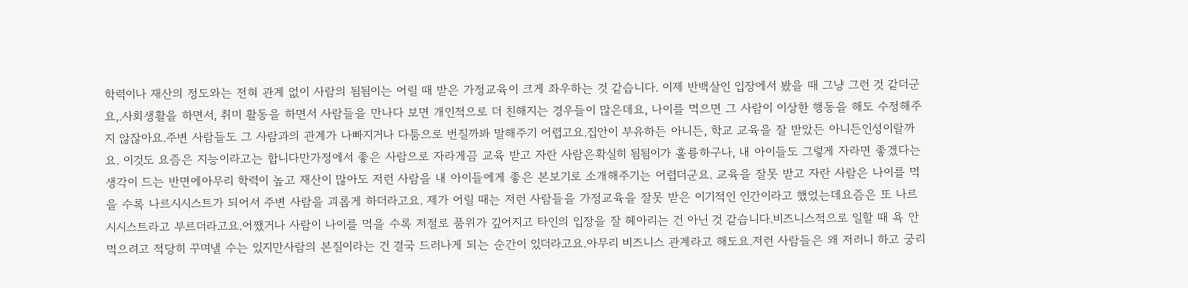학력이나 재산의 정도와는 전혀 관계 없이 사람의 됨됨이는 어릴 때 받은 가정교육이 크게 좌우하는 것 같습니다. 이제 반백살인 입장에서 봤을 때 그냥 그런 것 같더군요,.사회생활을 하면서, 취미 활동을 하면서 사람들을 만나다 보면 개인적으로 더 친해지는 경우들이 많은데요, 나이를 먹으면 그 사람이 이상한 행동을 해도 수정해주지 않잖아요.주변 사람들도 그 사람과의 관계가 나빠지거나 다툼으로 번질까봐 말해주기 어렵고요.집안이 부유하든 아니든, 학교 교육을 잘 받았든 아니든인성이랄까요. 이것도 요즘은 지능이라고는 합니다만가정에서 좋은 사람으로 자라게끔 교육 받고 자란 사람은확실히 됨됨이가 훌륭하구나, 내 아이들도 그렇게 자라면 좋겠다는 생각이 드는 반면에아무리 학력이 높고 재산이 많아도 저런 사람을 내 아이들에게 좋은 본보기로 소개해주기는 어렵더군요. 교육을 잘못 받고 자란 사람은 나이를 먹을 수록 나르시시스트가 되어서 주변 사람을 괴롭게 하더라고요. 제가 어릴 때는 저런 사람들을 가정교육을 잘못 받은 이기적인 인간이라고 했었는데요즘은 또 나르시시스트라고 부르더라고요.어쨌거나 사람이 나이를 먹을 수록 저절로 품위가 깊어지고 타인의 입장을 잘 헤아리는 건 아닌 것 같습니다.비즈니스적으로 일할 때 욕 안 먹으려고 적당히 꾸며낼 수는 있지만사람의 본질이라는 건 결국 드러나게 되는 순간이 있더라고요.아무리 비즈니스 관계라고 해도요.저런 사람들은 왜 저러니 하고 궁리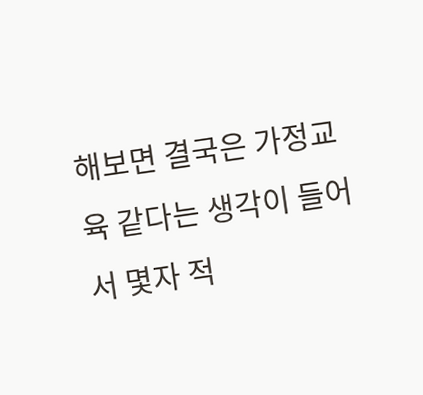해보면 결국은 가정교육 같다는 생각이 들어서 몇자 적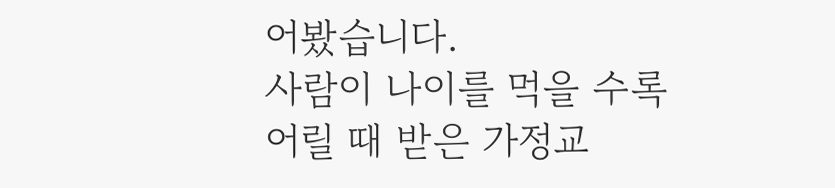어봤습니다.
사람이 나이를 먹을 수록 어릴 때 받은 가정교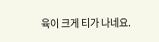육이 크게 티가 나네요.